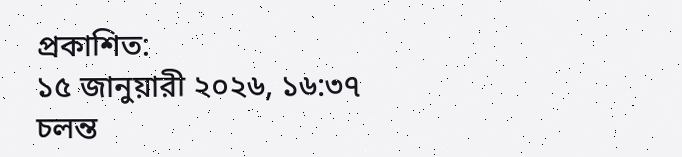প্রকাশিত:
১৫ জানুয়ারী ২০২৬, ১৬:৩৭
চলন্ত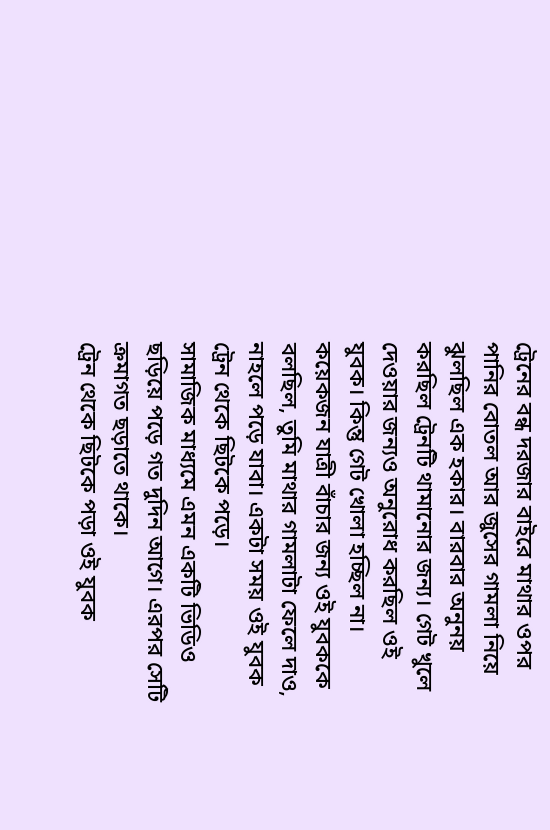ট্রেনের বন্ধ দরজার বাইরে মাথার ওপর পানির বোতল আর জুসের গামলা নিয়ে ঝুলছিল এক হকার। বারবার অনুনয় করছিল ট্রেনটি থামানোর জন্য। গেট খুলে দেওয়ার জন্যও অনুরোধ করছিল ওই যুবক। কিন্তু গেট খোলা হচ্ছিল না।
কয়েকজন যাত্রী বাঁচার জন্য ওই যুবককে বলছিল, তুমি মাথার গামলাটা ফেলে দাও, নাহলে পড়ে যাবা। একটা সময় ওই যুবক ট্রেন থেকে ছিটকে পড়ে।
সামাজিক মাধ্যমে এমন একটি ভিডিও ছড়িয়ে পড়ে গত দুদিন আগে। এরপর সেটি ক্রমাগত ছড়াতে থাকে।
ট্রেন থেকে ছিটকে পড়া ওই যুবক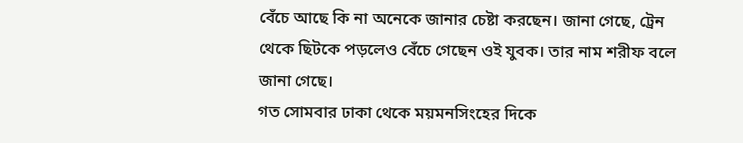বেঁচে আছে কি না অনেকে জানার চেষ্টা করছেন। জানা গেছে, ট্রেন থেকে ছিটকে পড়লেও বেঁচে গেছেন ওই যুবক। তার নাম শরীফ বলে জানা গেছে।
গত সোমবার ঢাকা থেকে ময়মনসিংহের দিকে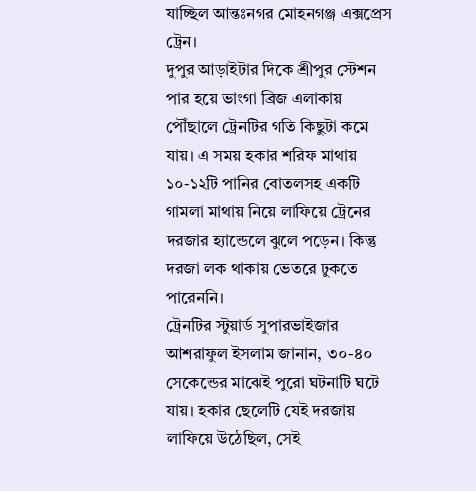যাচ্ছিল আন্তঃনগর মোহনগঞ্জ এক্সপ্রেস ট্রেন।
দুপুর আড়াইটার দিকে শ্রীপুর স্টেশন পার হয়ে ভাংগা ব্রিজ এলাকায় পৌঁছালে ট্রেনটির গতি কিছুটা কমে যায়। এ সময় হকার শরিফ মাথায় ১০-১২টি পানির বোতলসহ একটি গামলা মাথায় নিয়ে লাফিয়ে ট্রেনের দরজার হ্যান্ডেলে ঝুলে পড়েন। কিন্তু দরজা লক থাকায় ভেতরে ঢুকতে পারেননি।
ট্রেনটির স্টুয়ার্ড সুপারভাইজার আশরাফুল ইসলাম জানান, ৩০-৪০ সেকেন্ডের মাঝেই পুরো ঘটনাটি ঘটে যায়। হকার ছেলেটি যেই দরজায় লাফিয়ে উঠেছিল, সেই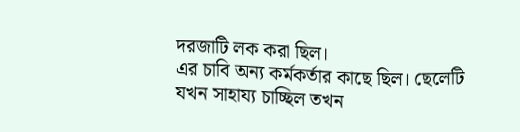দরজাটি লক করা ছিল।
এর চাবি অন্য কর্মকর্তার কাছে ছিল। ছেলেটি যখন সাহায্য চাচ্ছিল তখন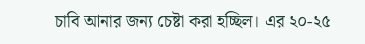চাবি আনার জন্য চেষ্টা করা হচ্ছিল। এর ২০-২৫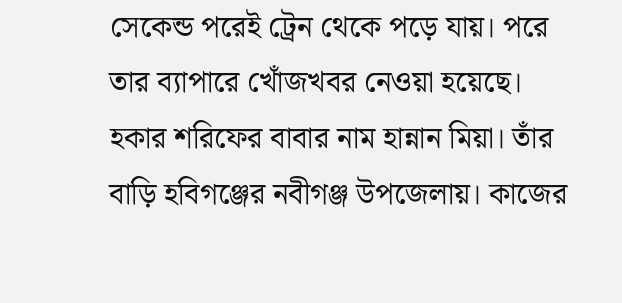সেকেন্ড পরেই ট্রেন থেকে পড়ে যায়। পরে তার ব্যাপারে খোঁজখবর নেওয়া হয়েছে।
হকার শরিফের বাবার নাম হান্নান মিয়া। তাঁর বাড়ি হবিগঞ্জের নবীগঞ্জ উপজেলায়। কাজের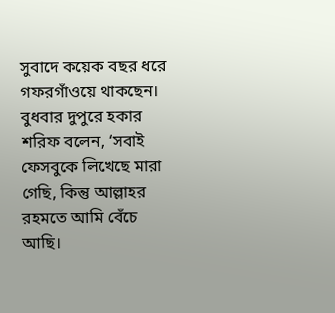সুবাদে কয়েক বছর ধরে গফরগাঁওয়ে থাকছেন। বুধবার দুপুরে হকার শরিফ বলেন, ‘সবাই ফেসবুকে লিখেছে মারা গেছি, কিন্তু আল্লাহর রহমতে আমি বেঁচে আছি।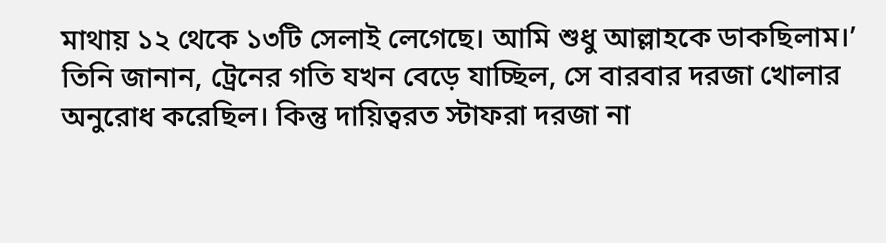মাথায় ১২ থেকে ১৩টি সেলাই লেগেছে। আমি শুধু আল্লাহকে ডাকছিলাম।’
তিনি জানান, ট্রেনের গতি যখন বেড়ে যাচ্ছিল, সে বারবার দরজা খোলার অনুরোধ করেছিল। কিন্তু দায়িত্বরত স্টাফরা দরজা না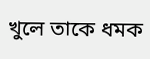খুলে তাকে ধমক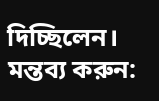দিচ্ছিলেন।
মন্তব্য করুন: